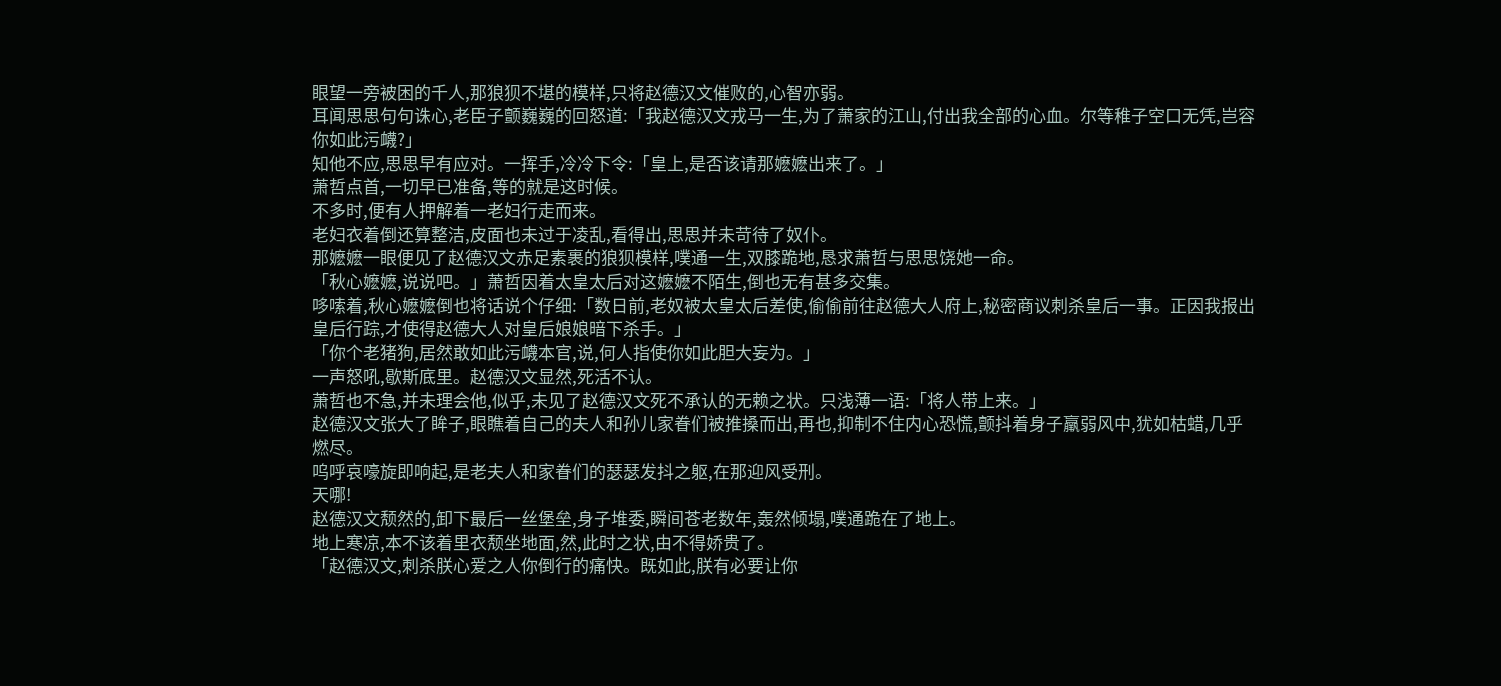眼望一旁被困的千人,那狼狈不堪的模样,只将赵德汉文催败的,心智亦弱。
耳闻思思句句诛心,老臣子颤巍巍的回怒道:「我赵德汉文戎马一生,为了萧家的江山,付出我全部的心血。尔等稚子空口无凭,岂容你如此污衊?」
知他不应,思思早有应对。一挥手,冷冷下令:「皇上,是否该请那嬷嬷出来了。」
萧哲点首,一切早已准备,等的就是这时候。
不多时,便有人押解着一老妇行走而来。
老妇衣着倒还算整洁,皮面也未过于凌乱,看得出,思思并未苛待了奴仆。
那嬷嬷一眼便见了赵德汉文赤足素裹的狼狈模样,噗通一生,双膝跪地,恳求萧哲与思思饶她一命。
「秋心嬷嬷,说说吧。」萧哲因着太皇太后对这嬷嬷不陌生,倒也无有甚多交集。
哆嗦着,秋心嬷嬷倒也将话说个仔细:「数日前,老奴被太皇太后差使,偷偷前往赵德大人府上,秘密商议刺杀皇后一事。正因我报出皇后行踪,才使得赵德大人对皇后娘娘暗下杀手。」
「你个老猪狗,居然敢如此污衊本官,说,何人指使你如此胆大妄为。」
一声怒吼,歇斯底里。赵德汉文显然,死活不认。
萧哲也不急,并未理会他,似乎,未见了赵德汉文死不承认的无赖之状。只浅薄一语:「将人带上来。」
赵德汉文张大了眸子,眼瞧着自己的夫人和孙儿家眷们被推搡而出,再也,抑制不住内心恐慌,颤抖着身子羸弱风中,犹如枯蜡,几乎燃尽。
呜呼哀嚎旋即响起,是老夫人和家眷们的瑟瑟发抖之躯,在那迎风受刑。
天哪!
赵德汉文颓然的,卸下最后一丝堡垒,身子堆委,瞬间苍老数年,轰然倾塌,噗通跪在了地上。
地上寒凉,本不该着里衣颓坐地面,然,此时之状,由不得娇贵了。
「赵德汉文,刺杀朕心爱之人你倒行的痛快。既如此,朕有必要让你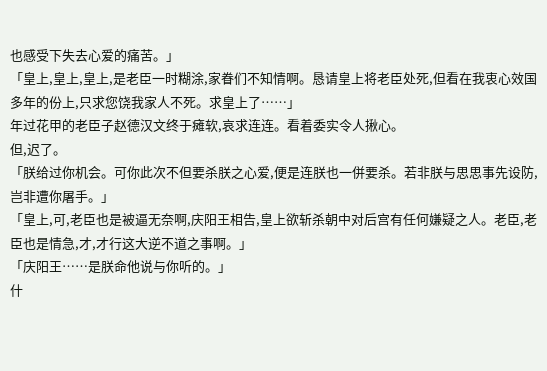也感受下失去心爱的痛苦。」
「皇上,皇上,皇上,是老臣一时糊涂,家眷们不知情啊。恳请皇上将老臣处死,但看在我衷心效国多年的份上,只求您饶我家人不死。求皇上了……」
年过花甲的老臣子赵德汉文终于瘫软,哀求连连。看着委实令人揪心。
但,迟了。
「朕给过你机会。可你此次不但要杀朕之心爱,便是连朕也一併要杀。若非朕与思思事先设防,岂非遭你屠手。」
「皇上,可,老臣也是被逼无奈啊,庆阳王相告,皇上欲斩杀朝中对后宫有任何嫌疑之人。老臣,老臣也是情急,才,才行这大逆不道之事啊。」
「庆阳王……是朕命他说与你听的。」
什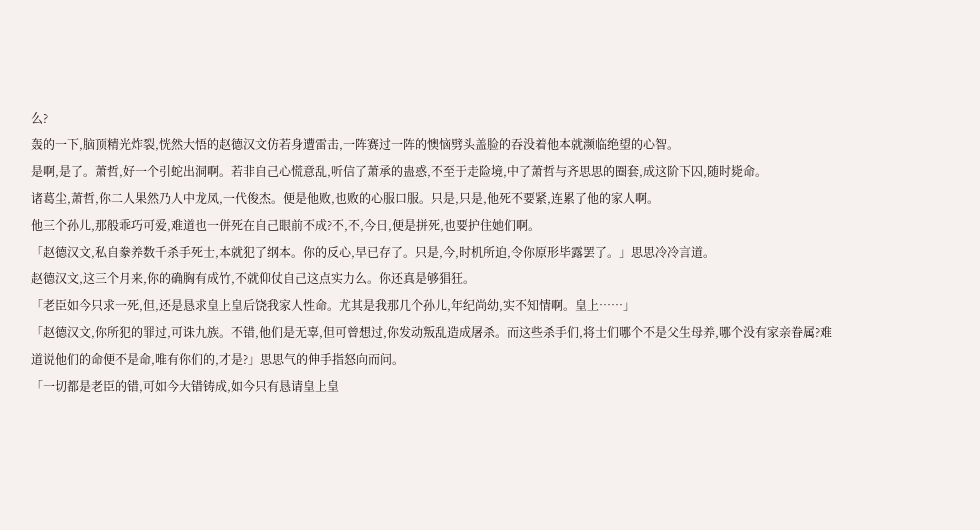么?
轰的一下,脑顶精光炸裂,恍然大悟的赵德汉文仿若身遭雷击,一阵赛过一阵的懊恼劈头盖脸的吞没着他本就濒临绝望的心智。
是啊,是了。萧哲,好一个引蛇出洞啊。若非自己心慌意乱,听信了萧承的蛊惑,不至于走险境,中了萧哲与齐思思的圈套,成这阶下囚,随时毙命。
诸葛尘,萧哲,你二人果然乃人中龙凤,一代俊杰。便是他败,也败的心服口服。只是,只是,他死不要紧,连累了他的家人啊。
他三个孙儿,那般乖巧可爱,难道也一併死在自己眼前不成?不,不,今日,便是拼死,也要护住她们啊。
「赵德汉文,私自豢养数千杀手死士,本就犯了纲本。你的反心,早已存了。只是,今,时机所迫,令你原形毕露罢了。」思思冷冷言道。
赵德汉文,这三个月来,你的确胸有成竹,不就仰仗自己这点实力么。你还真是够猖狂。
「老臣如今只求一死,但,还是恳求皇上皇后饶我家人性命。尤其是我那几个孙儿,年纪尚幼,实不知情啊。皇上……」
「赵德汉文,你所犯的罪过,可诛九族。不错,他们是无辜,但可曾想过,你发动叛乱造成屠杀。而这些杀手们,将士们哪个不是父生母养,哪个没有家亲眷属?难道说他们的命便不是命,唯有你们的,才是?」思思气的伸手指怒向而问。
「一切都是老臣的错,可如今大错铸成,如今只有恳请皇上皇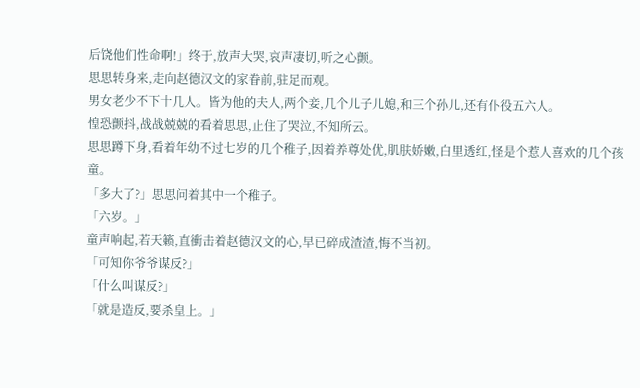后饶他们性命啊!」终于,放声大哭,哀声凄切,听之心颤。
思思转身来,走向赵德汉文的家眷前,驻足而观。
男女老少不下十几人。皆为他的夫人,两个妾,几个儿子儿媳,和三个孙儿,还有仆役五六人。
惶恐颤抖,战战兢兢的看着思思,止住了哭泣,不知所云。
思思蹲下身,看着年幼不过七岁的几个稚子,因着养尊处优,肌肤娇嫩,白里透红,怪是个惹人喜欢的几个孩童。
「多大了?」思思问着其中一个稚子。
「六岁。」
童声响起,若天籁,直衝击着赵德汉文的心,早已碎成渣渣,悔不当初。
「可知你爷爷谋反?」
「什么叫谋反?」
「就是造反,要杀皇上。」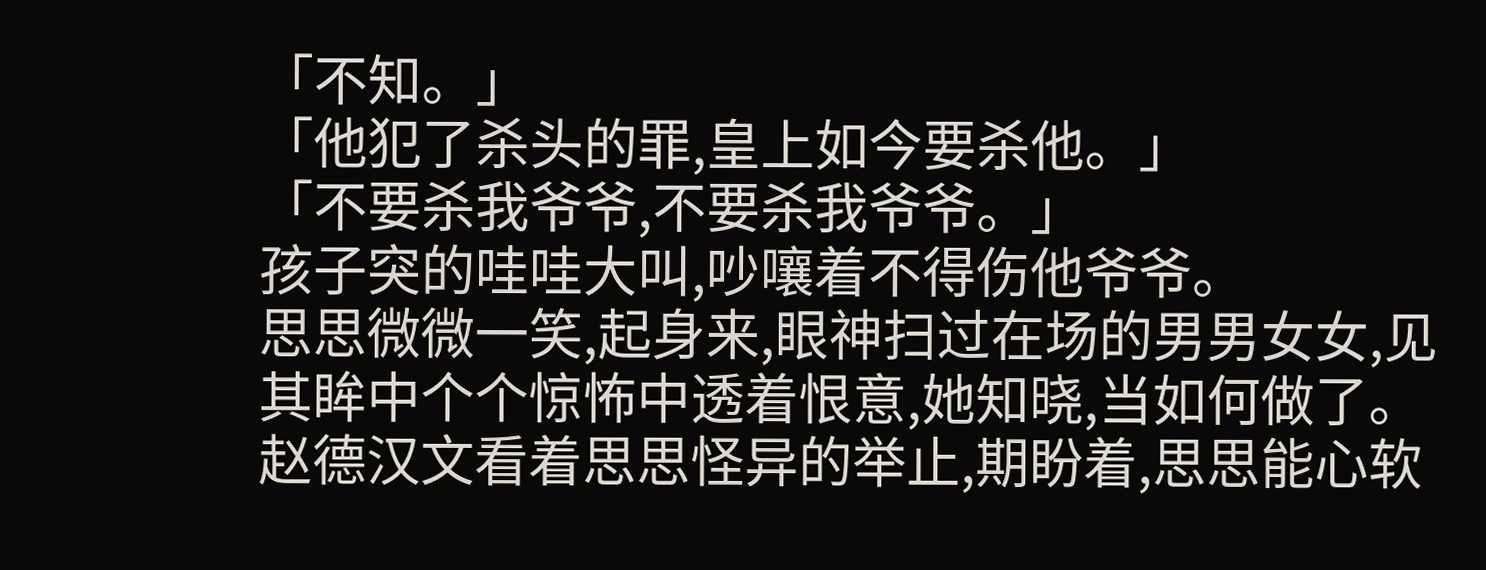「不知。」
「他犯了杀头的罪,皇上如今要杀他。」
「不要杀我爷爷,不要杀我爷爷。」
孩子突的哇哇大叫,吵嚷着不得伤他爷爷。
思思微微一笑,起身来,眼神扫过在场的男男女女,见其眸中个个惊怖中透着恨意,她知晓,当如何做了。
赵德汉文看着思思怪异的举止,期盼着,思思能心软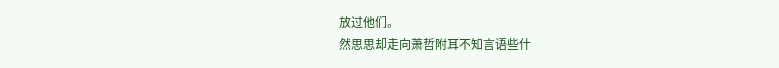放过他们。
然思思却走向萧哲附耳不知言语些什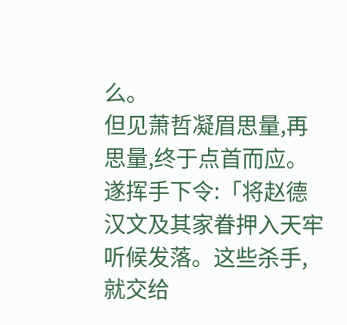么。
但见萧哲凝眉思量,再思量,终于点首而应。
遂挥手下令:「将赵德汉文及其家眷押入天牢听候发落。这些杀手,就交给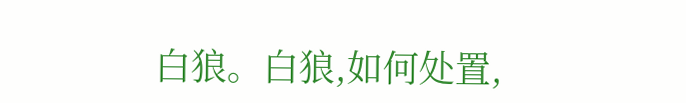白狼。白狼,如何处置,